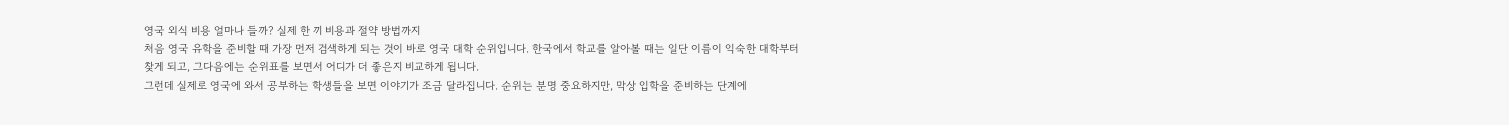영국 외식 비용 얼마나 들까? 실제 한 끼 비용과 절약 방법까지
처음 영국 유학을 준비할 때 가장 먼저 검색하게 되는 것이 바로 영국 대학 순위입니다. 한국에서 학교를 알아볼 때는 일단 이름이 익숙한 대학부터 찾게 되고, 그다음에는 순위표를 보면서 어디가 더 좋은지 비교하게 됩니다.
그런데 실제로 영국에 와서 공부하는 학생들을 보면 이야기가 조금 달라집니다. 순위는 분명 중요하지만, 막상 입학을 준비하는 단계에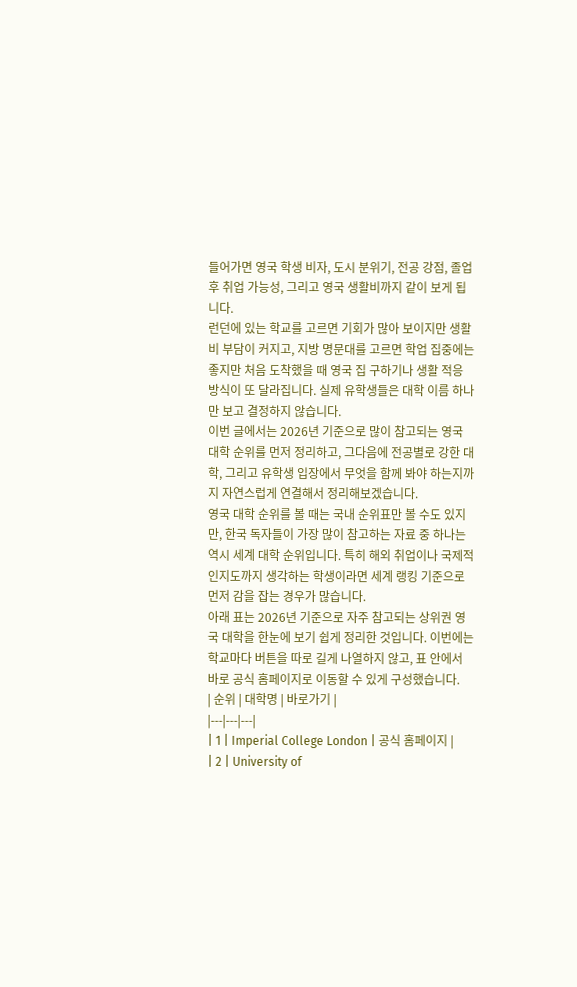들어가면 영국 학생 비자, 도시 분위기, 전공 강점, 졸업 후 취업 가능성, 그리고 영국 생활비까지 같이 보게 됩니다.
런던에 있는 학교를 고르면 기회가 많아 보이지만 생활비 부담이 커지고, 지방 명문대를 고르면 학업 집중에는 좋지만 처음 도착했을 때 영국 집 구하기나 생활 적응 방식이 또 달라집니다. 실제 유학생들은 대학 이름 하나만 보고 결정하지 않습니다.
이번 글에서는 2026년 기준으로 많이 참고되는 영국 대학 순위를 먼저 정리하고, 그다음에 전공별로 강한 대학, 그리고 유학생 입장에서 무엇을 함께 봐야 하는지까지 자연스럽게 연결해서 정리해보겠습니다.
영국 대학 순위를 볼 때는 국내 순위표만 볼 수도 있지만, 한국 독자들이 가장 많이 참고하는 자료 중 하나는 역시 세계 대학 순위입니다. 특히 해외 취업이나 국제적 인지도까지 생각하는 학생이라면 세계 랭킹 기준으로 먼저 감을 잡는 경우가 많습니다.
아래 표는 2026년 기준으로 자주 참고되는 상위권 영국 대학을 한눈에 보기 쉽게 정리한 것입니다. 이번에는 학교마다 버튼을 따로 길게 나열하지 않고, 표 안에서 바로 공식 홈페이지로 이동할 수 있게 구성했습니다.
| 순위 | 대학명 | 바로가기 |
|---|---|---|
| 1 | Imperial College London | 공식 홈페이지 |
| 2 | University of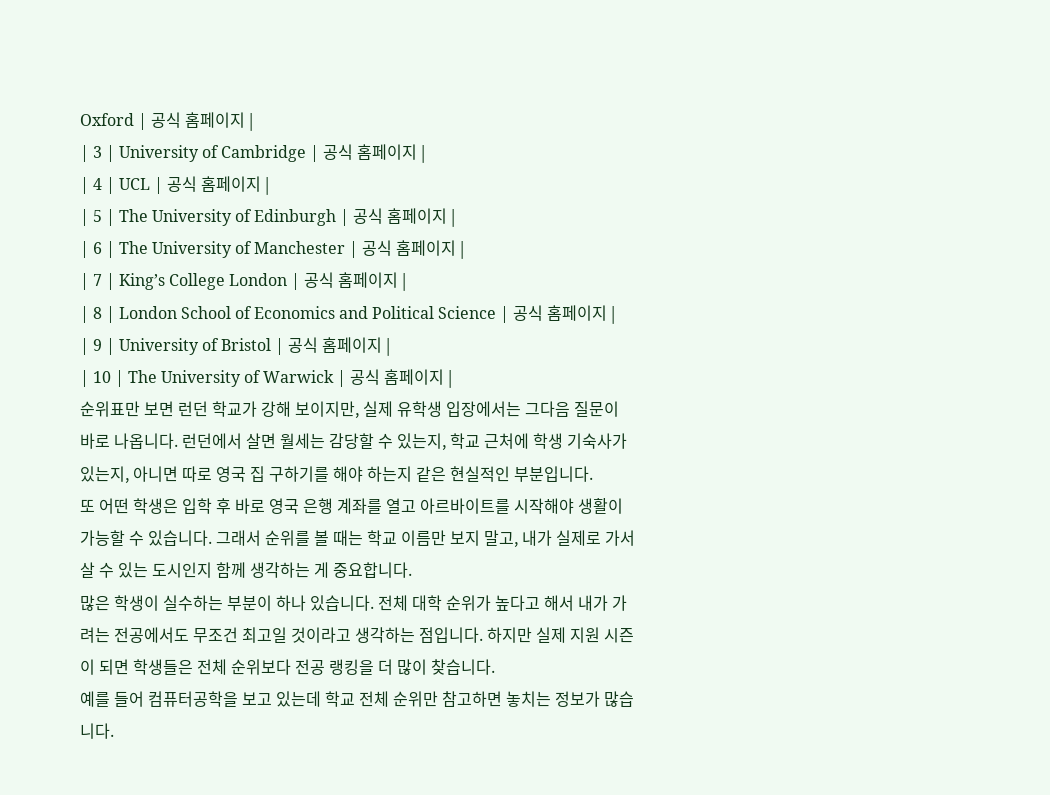Oxford | 공식 홈페이지 |
| 3 | University of Cambridge | 공식 홈페이지 |
| 4 | UCL | 공식 홈페이지 |
| 5 | The University of Edinburgh | 공식 홈페이지 |
| 6 | The University of Manchester | 공식 홈페이지 |
| 7 | King’s College London | 공식 홈페이지 |
| 8 | London School of Economics and Political Science | 공식 홈페이지 |
| 9 | University of Bristol | 공식 홈페이지 |
| 10 | The University of Warwick | 공식 홈페이지 |
순위표만 보면 런던 학교가 강해 보이지만, 실제 유학생 입장에서는 그다음 질문이 바로 나옵니다. 런던에서 살면 월세는 감당할 수 있는지, 학교 근처에 학생 기숙사가 있는지, 아니면 따로 영국 집 구하기를 해야 하는지 같은 현실적인 부분입니다.
또 어떤 학생은 입학 후 바로 영국 은행 계좌를 열고 아르바이트를 시작해야 생활이 가능할 수 있습니다. 그래서 순위를 볼 때는 학교 이름만 보지 말고, 내가 실제로 가서 살 수 있는 도시인지 함께 생각하는 게 중요합니다.
많은 학생이 실수하는 부분이 하나 있습니다. 전체 대학 순위가 높다고 해서 내가 가려는 전공에서도 무조건 최고일 것이라고 생각하는 점입니다. 하지만 실제 지원 시즌이 되면 학생들은 전체 순위보다 전공 랭킹을 더 많이 찾습니다.
예를 들어 컴퓨터공학을 보고 있는데 학교 전체 순위만 참고하면 놓치는 정보가 많습니다.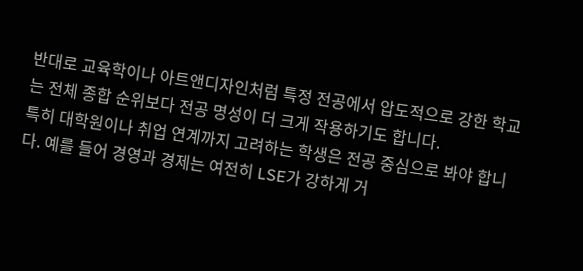반대로 교육학이나 아트앤디자인처럼 특정 전공에서 압도적으로 강한 학교는 전체 종합 순위보다 전공 명성이 더 크게 작용하기도 합니다.
특히 대학원이나 취업 연계까지 고려하는 학생은 전공 중심으로 봐야 합니다. 예를 들어 경영과 경제는 여전히 LSE가 강하게 거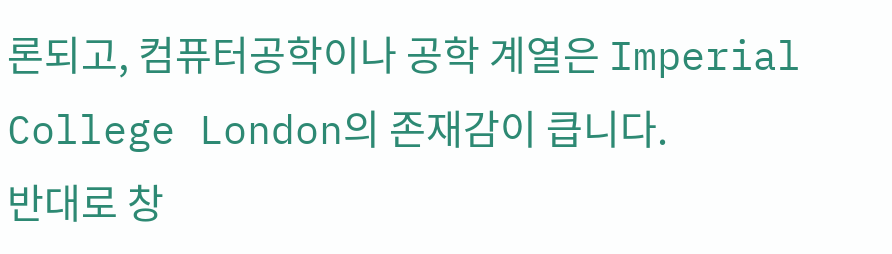론되고, 컴퓨터공학이나 공학 계열은 Imperial College London의 존재감이 큽니다.
반대로 창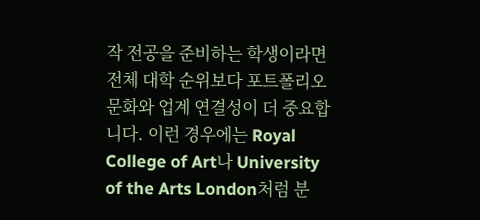작 전공을 준비하는 학생이라면 전체 대학 순위보다 포트폴리오 문화와 업계 연결성이 더 중요합니다. 이런 경우에는 Royal College of Art나 University of the Arts London처럼 분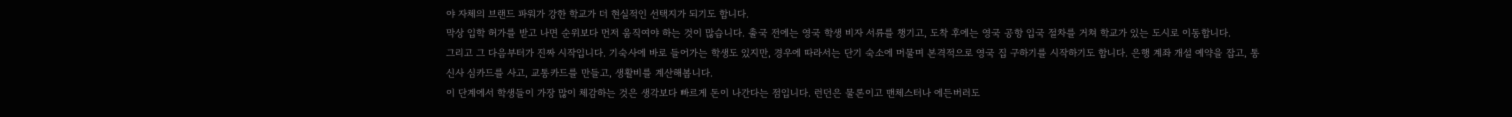야 자체의 브랜드 파워가 강한 학교가 더 현실적인 선택지가 되기도 합니다.
막상 입학 허가를 받고 나면 순위보다 먼저 움직여야 하는 것이 많습니다. 출국 전에는 영국 학생 비자 서류를 챙기고, 도착 후에는 영국 공항 입국 절차를 거쳐 학교가 있는 도시로 이동합니다.
그리고 그 다음부터가 진짜 시작입니다. 기숙사에 바로 들어가는 학생도 있지만, 경우에 따라서는 단기 숙소에 머물며 본격적으로 영국 집 구하기를 시작하기도 합니다. 은행 계좌 개설 예약을 잡고, 통신사 심카드를 사고, 교통카드를 만들고, 생활비를 계산해봅니다.
이 단계에서 학생들이 가장 많이 체감하는 것은 생각보다 빠르게 돈이 나간다는 점입니다. 런던은 물론이고 맨체스터나 에든버러도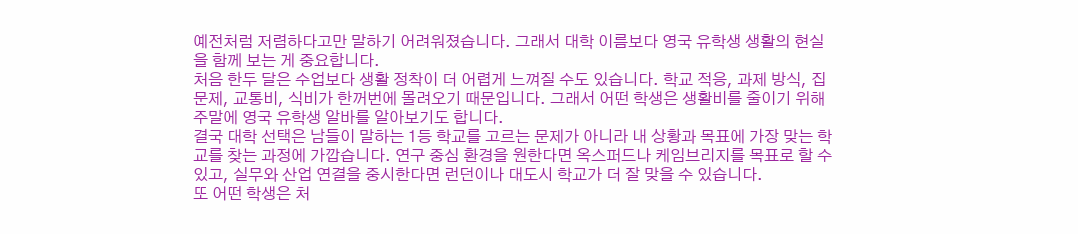예전처럼 저렴하다고만 말하기 어려워졌습니다. 그래서 대학 이름보다 영국 유학생 생활의 현실을 함께 보는 게 중요합니다.
처음 한두 달은 수업보다 생활 정착이 더 어렵게 느껴질 수도 있습니다. 학교 적응, 과제 방식, 집 문제, 교통비, 식비가 한꺼번에 몰려오기 때문입니다. 그래서 어떤 학생은 생활비를 줄이기 위해 주말에 영국 유학생 알바를 알아보기도 합니다.
결국 대학 선택은 남들이 말하는 1등 학교를 고르는 문제가 아니라 내 상황과 목표에 가장 맞는 학교를 찾는 과정에 가깝습니다. 연구 중심 환경을 원한다면 옥스퍼드나 케임브리지를 목표로 할 수 있고, 실무와 산업 연결을 중시한다면 런던이나 대도시 학교가 더 잘 맞을 수 있습니다.
또 어떤 학생은 처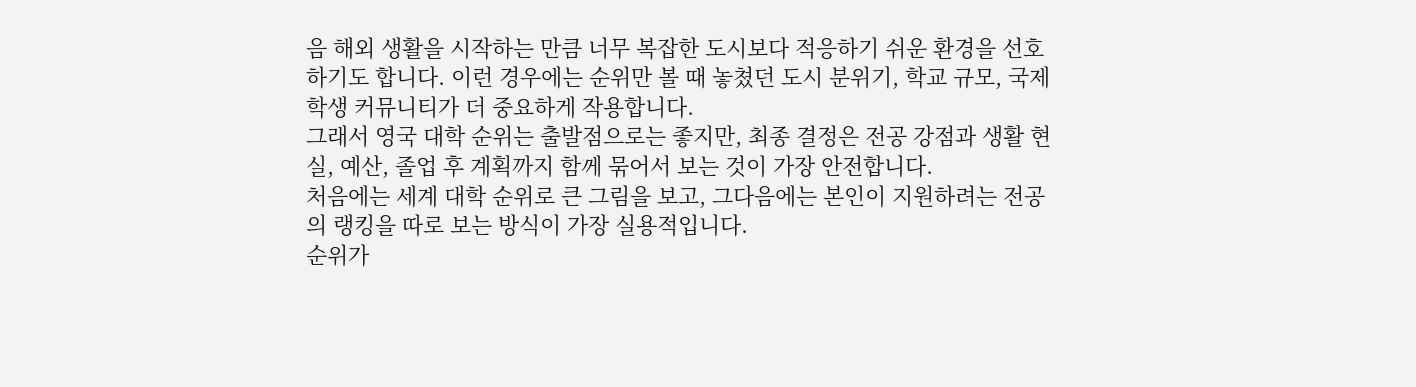음 해외 생활을 시작하는 만큼 너무 복잡한 도시보다 적응하기 쉬운 환경을 선호하기도 합니다. 이런 경우에는 순위만 볼 때 놓쳤던 도시 분위기, 학교 규모, 국제학생 커뮤니티가 더 중요하게 작용합니다.
그래서 영국 대학 순위는 출발점으로는 좋지만, 최종 결정은 전공 강점과 생활 현실, 예산, 졸업 후 계획까지 함께 묶어서 보는 것이 가장 안전합니다.
처음에는 세계 대학 순위로 큰 그림을 보고, 그다음에는 본인이 지원하려는 전공의 랭킹을 따로 보는 방식이 가장 실용적입니다.
순위가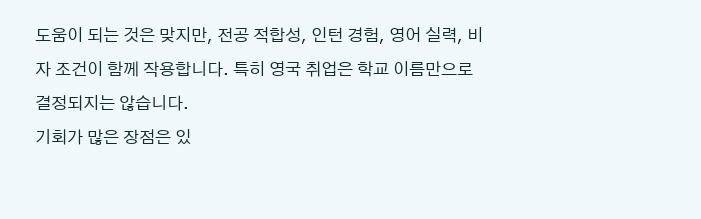도움이 되는 것은 맞지만, 전공 적합성, 인턴 경험, 영어 실력, 비자 조건이 함께 작용합니다. 특히 영국 취업은 학교 이름만으로 결정되지는 않습니다.
기회가 많은 장점은 있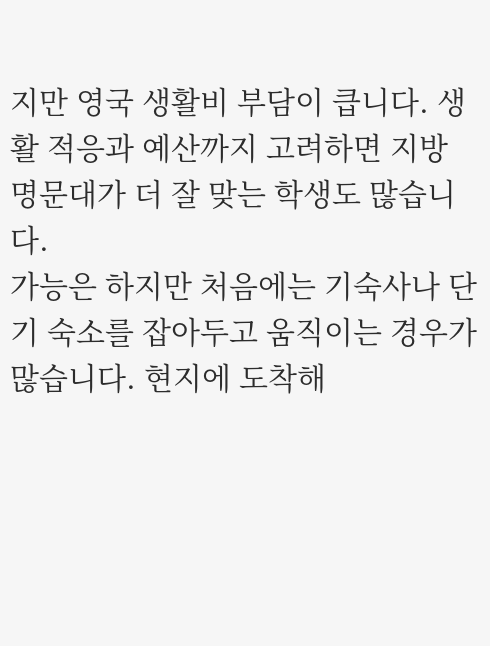지만 영국 생활비 부담이 큽니다. 생활 적응과 예산까지 고려하면 지방 명문대가 더 잘 맞는 학생도 많습니다.
가능은 하지만 처음에는 기숙사나 단기 숙소를 잡아두고 움직이는 경우가 많습니다. 현지에 도착해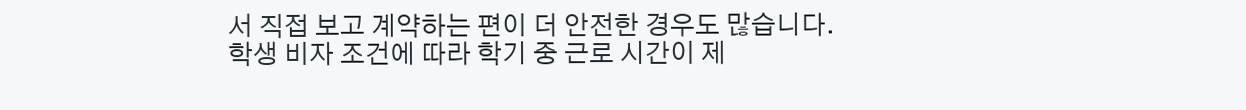서 직접 보고 계약하는 편이 더 안전한 경우도 많습니다.
학생 비자 조건에 따라 학기 중 근로 시간이 제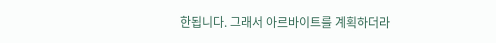한됩니다. 그래서 아르바이트를 계획하더라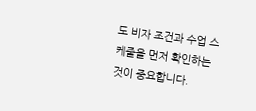도 비자 조건과 수업 스케줄을 먼저 확인하는 것이 중요합니다.